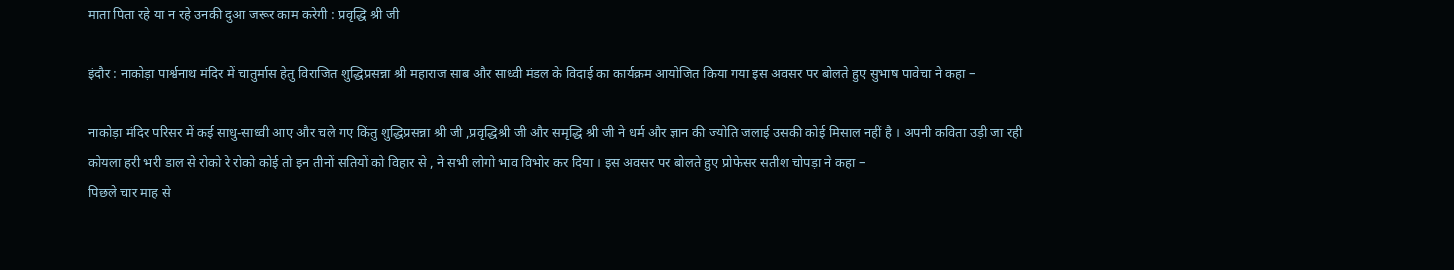माता पिता रहे या न रहे उनकी दुआ जरूर काम करेगी : प्रवृद्धि श्री जी

इंदौर : नाकोड़ा पार्श्वनाथ मंदिर में चातुर्मास हेतु विराजित शुद्धिप्रसन्ना श्री महाराज साब और साध्वी मंडल के विदाई का कार्यक्रम आयोजित किया गया इस अवसर पर बोलते हुए सुभाष पावेचा ने कहा –

नाकोड़ा मंदिर परिसर में कई साधु-साध्वी आए और चले गए किंतु शुद्धिप्रसन्ना श्री जी ,प्रवृद्धिश्री जी और समृद्धि श्री जी ने धर्म और ज्ञान की ज्योति जलाई उसकी कोई मिसाल नहीं है । अपनी कविता उड़ी जा रही कोयला हरी भरी डाल से रोको रे रोको कोई तो इन तीनों सतियों को विहार से , ने सभी लोगो भाव विभोर कर दिया । इस अवसर पर बोलते हुए प्रोफेसर सतीश चोपड़ा ने कहा –
पिछले चार माह से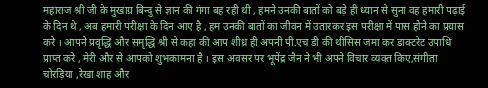महाराज श्री जी के मुखाग्र बिन्दु से ज्ञान की गंगा बह रही थी , हमने उनकी बातों को बड़े ही ध्यान से सुना वह हमारी पढ़ाई के दिन थे , अब हमारी परीक्षा के दिन आए है , हम उनकी बातों का जीवन में उतारकर इस परीक्षा में पास होने का प्रयास करे । आपने प्रवृद्धि और समृद्धि श्री से कहा की आप शीध्र ही अपनी पी.एच डी की थीसिस जमा कर डाक्टरेट उपाधि प्राप्त करे , मेरी और से आपको शुभकामना है । इस अवसर पर भूपेंद्र जैन ने भी अपने विचार व्यक्त किए,संगीता चोरड़िया ,रेखा शाह और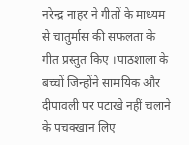नरेन्द्र नाहर ने गीतों के माध्यम से चातुर्मास की सफलता के गीत प्रस्तुत किए ।पाठशाला के बच्चों जिन्होंने सामयिक और दीपावली पर पटाखे नहीं चलाने के पचक्खान लिए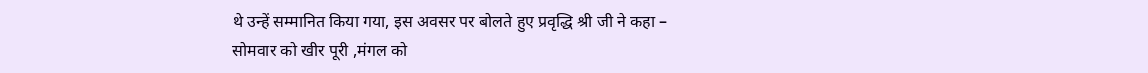थे उन्हें सम्मानित किया गया, इस अवसर पर बोलते हुए प्रवृद्धि श्री जी ने कहा –
सोमवार को खीर पूरी ,मंगल को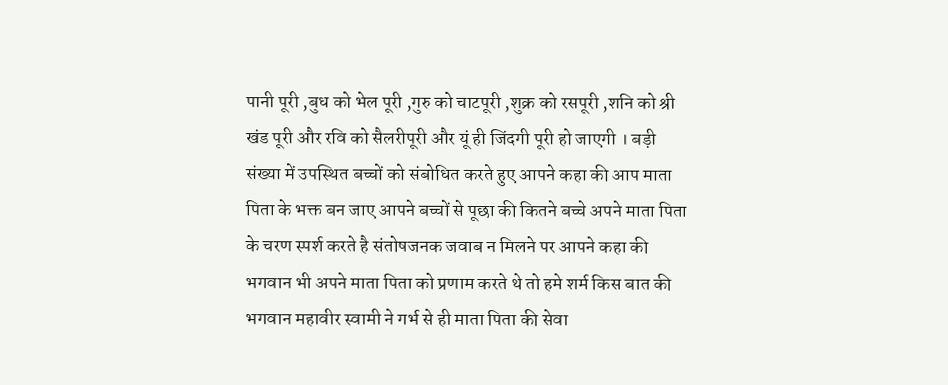पानी पूरी ,बुध को भेल पूरी ,गुरु को चाटपूरी ,शुक्र को रसपूरी ,शनि को श्री खंड पूरी और रवि को सैलरीपूरी और यूं ही जिंदगी पूरी हो जाएगी । बड़ी संख्या में उपस्थित बच्चों को संबोधित करते हुए आपने कहा की आप माता पिता के भक्त बन जाए आपने बच्चों से पूछा की कितने बच्चे अपने माता पिता के चरण स्पर्श करते है संतोषजनक जवाब न मिलने पर आपने कहा की भगवान भी अपने माता पिता को प्रणाम करते थे तो हमे शर्म किस बात की भगवान महावीर स्वामी ने गर्भ से ही माता पिता की सेवा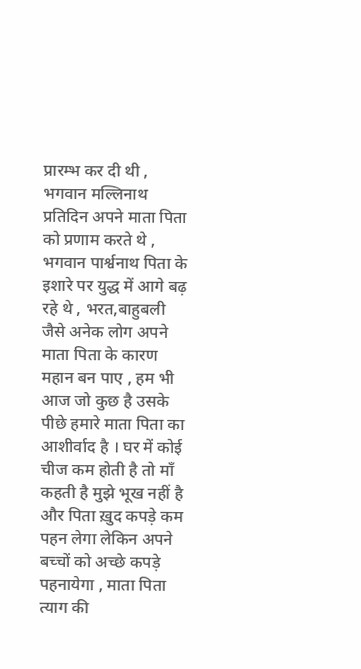प्रारम्भ कर दी थी , भगवान मल्लिनाथ प्रतिदिन अपने माता पिता को प्रणाम करते थे , भगवान पार्श्वनाथ पिता के इशारे पर युद्ध में आगे बढ़ रहे थे , भरत,बाहुबली जैसे अनेक लोग अपने माता पिता के कारण महान बन पाए , हम भी आज जो कुछ है उसके पीछे हमारे माता पिता का आशीर्वाद है । घर में कोई चीज कम होती है तो माँ कहती है मुझे भूख नहीं है और पिता ख़ुद कपड़े कम पहन लेगा लेकिन अपने बच्चों को अच्छे कपड़े पहनायेगा , माता पिता त्याग की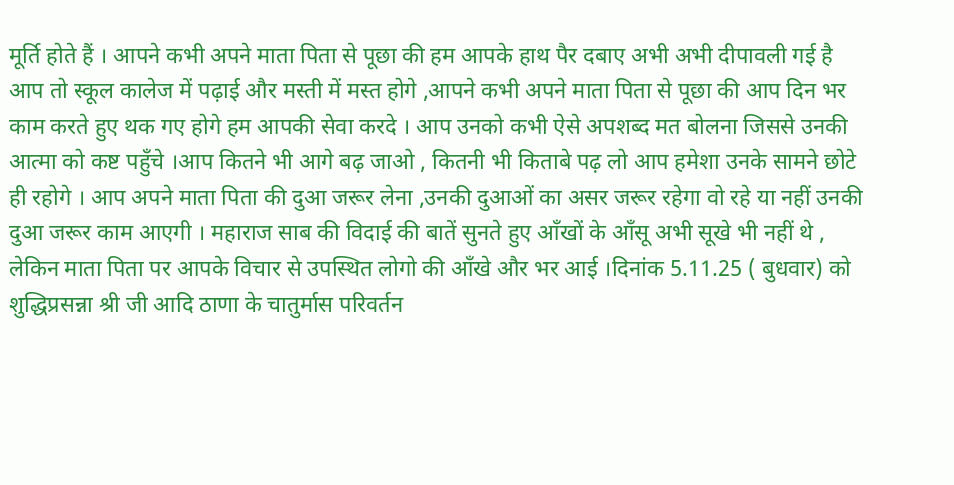मूर्ति होते हैं । आपने कभी अपने माता पिता से पूछा की हम आपके हाथ पैर दबाए अभी अभी दीपावली गई है आप तो स्कूल कालेज में पढ़ाई और मस्ती में मस्त होगे ,आपने कभी अपने माता पिता से पूछा की आप दिन भर काम करते हुए थक गए होगे हम आपकी सेवा करदे । आप उनको कभी ऐसे अपशब्द मत बोलना जिससे उनकी आत्मा को कष्ट पहुँचे ।आप कितने भी आगे बढ़ जाओ , कितनी भी किताबे पढ़ लो आप हमेशा उनके सामने छोटे ही रहोगे । आप अपने माता पिता की दुआ जरूर लेना ,उनकी दुआओं का असर जरूर रहेगा वो रहे या नहीं उनकी दुआ जरूर काम आएगी । महाराज साब की विदाई की बातें सुनते हुए आँखों के आँसू अभी सूखे भी नहीं थे , लेकिन माता पिता पर आपके विचार से उपस्थित लोगो की आँखे और भर आई ।दिनांक 5.11.25 ( बुधवार) को शुद्धिप्रसन्ना श्री जी आदि ठाणा के चातुर्मास परिवर्तन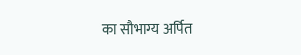का सौभाग्य अर्पित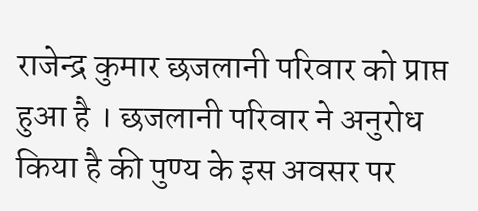राजेन्द्र कुमार छजलानी परिवार को प्राप्त हुआ है । छजलानी परिवार ने अनुरोध किया है की पुण्य के इस अवसर पर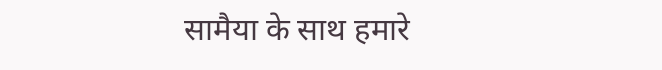सामैया के साथ हमारे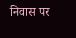निवास पर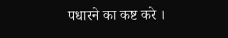पधारने का कष्ट करे ।